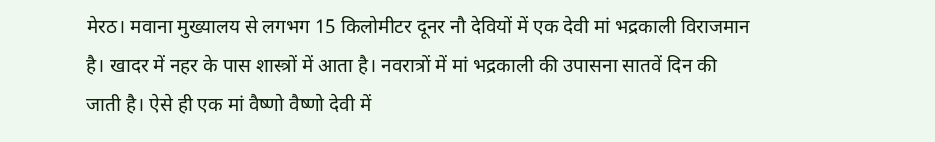मेरठ। मवाना मुख्यालय से लगभग 15 किलोमीटर दूनर नौ देवियों में एक देवी मां भद्रकाली विराजमान है। खादर में नहर के पास शास्त्रों में आता है। नवरात्रों में मां भद्रकाली की उपासना सातवें दिन की जाती है। ऐसे ही एक मां वैष्णो वैष्णो देवी में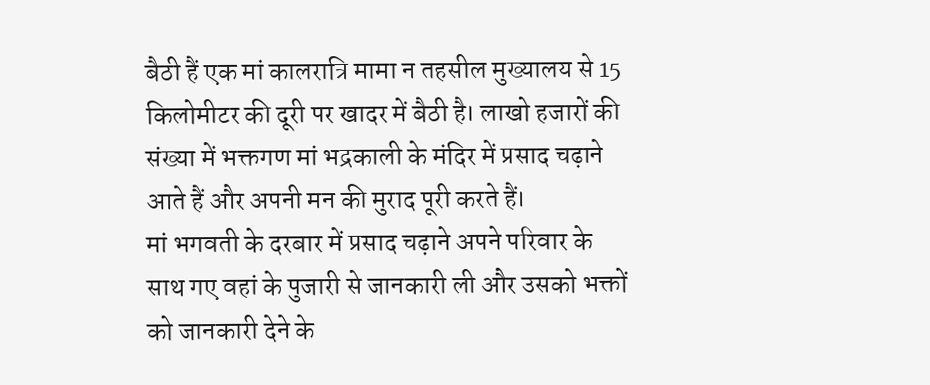बैठी हैं एक मां कालरात्रि मामा न तहसील मुख्यालय से 15 किलोमीटर की दूरी पर खादर में बैठी है। लाखो हजारों की संख्या में भक्तगण मां भद्रकाली के मंदिर में प्रसाद चढ़ाने आते हैं और अपनी मन की मुराद पूरी करते हैं।
मां भगवती के दरबार में प्रसाद चढ़ाने अपने परिवार के साथ गए वहां के पुजारी से जानकारी ली और उसको भक्तों को जानकारी देने के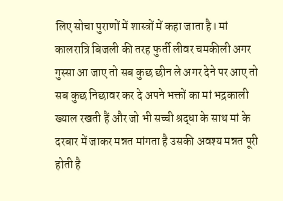लिए सोचा पुराणों में शास्त्रों में कहा जाता है। मां कालरात्रि बिजली की तरह फुर्ती लीवर चमकीली अगर गुस्सा आ जाए तो सब कुछ छीन ले अगर देने पर आए तो सब कुछ निछावर कर दे अपने भक्तों का मां भद्रकाली ख्याल रखती हैं और जो भी सच्ची श्रद्धा के साथ मां के दरबार में जाकर मन्नत मांगता है उसकी अवश्य मन्नत पूरी होती है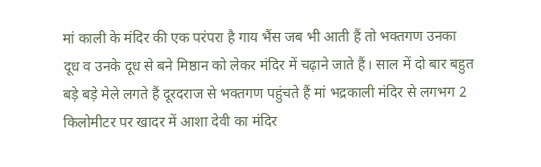मां काली के मंदिर की एक परंपरा है गाय भैंस जब भी आती हैं तो भक्तगण उनका दूध व उनके दूध से बने मिष्ठान को लेकर मंदिर में चढ़ाने जाते हैं। साल में दो बार बहुत बड़े बड़े मेले लगते हैं दूरदराज से भक्तगण पहुंचते हैं मां भद्रकाली मंदिर से लगभग 2 किलोमीटर पर खादर में आशा देवी का मंदिर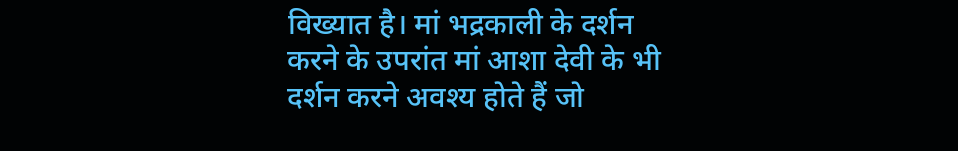विख्यात है। मां भद्रकाली के दर्शन करने के उपरांत मां आशा देवी के भी दर्शन करने अवश्य होते हैं जो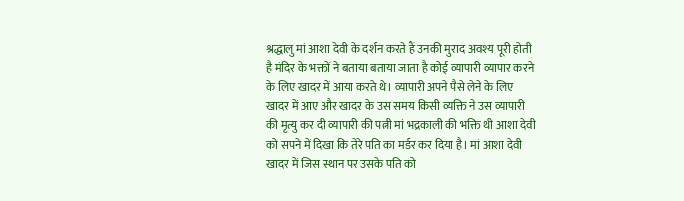श्रद्धालु मां आशा देवी के दर्शन करते हैं उनकी मुराद अवश्य पूरी होती है मंदिर के भक्तों ने बताया बताया जाता है कोई व्यापारी व्यापार करने के लिए खादर में आया करते थे। व्यापारी अपने पैसे लेने के लिए खादर में आए और खादर के उस समय किसी व्यक्ति ने उस व्यापारी की मृत्यु कर दी व्यापारी की पत्नी मां भद्रकाली की भक्ति थी आशा देवी को सपने में दिखा कि तेरे पति का मर्डर कर दिया है। मां आशा देवी खादर में जिस स्थान पर उसके पति को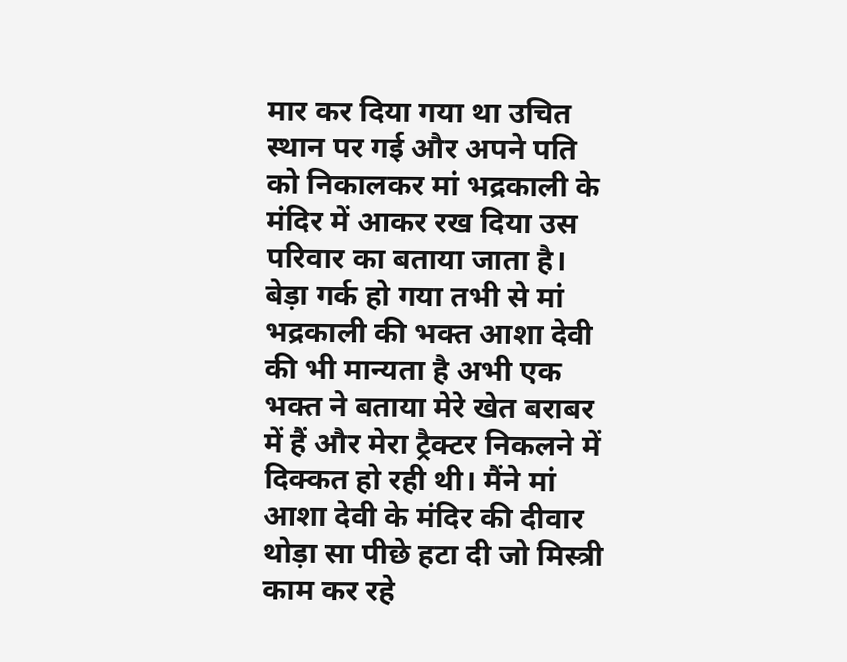मार कर दिया गया था उचित स्थान पर गई और अपने पति को निकालकर मां भद्रकाली के मंदिर में आकर रख दिया उस परिवार का बताया जाता है। बेड़ा गर्क हो गया तभी से मां भद्रकाली की भक्त आशा देवी की भी मान्यता है अभी एक भक्त ने बताया मेरे खेत बराबर में हैं और मेरा ट्रैक्टर निकलने में दिक्कत हो रही थी। मैंने मां आशा देवी के मंदिर की दीवार थोड़ा सा पीछे हटा दी जो मिस्त्री काम कर रहे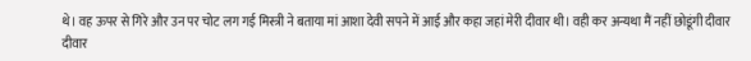थे। वह ऊपर से गिरे और उन पर चोट लग गई मिस्त्री ने बताया मां आशा देवी सपने में आई और कहा जहां मेरी दीवार थी। वही कर अन्यथा मैं नहीं छोडूंगी दीवार दीवार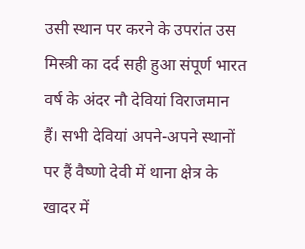उसी स्थान पर करने के उपरांत उस मिस्त्री का दर्द सही हुआ संपूर्ण भारत वर्ष के अंदर नौ देवियां विराजमान हैं। सभी देवियां अपने-अपने स्थानों पर हैं वैष्णो देवी में थाना क्षेत्र के खादर में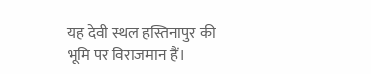यह देवी स्थल हस्तिनापुर की भूमि पर विराजमान हैं।